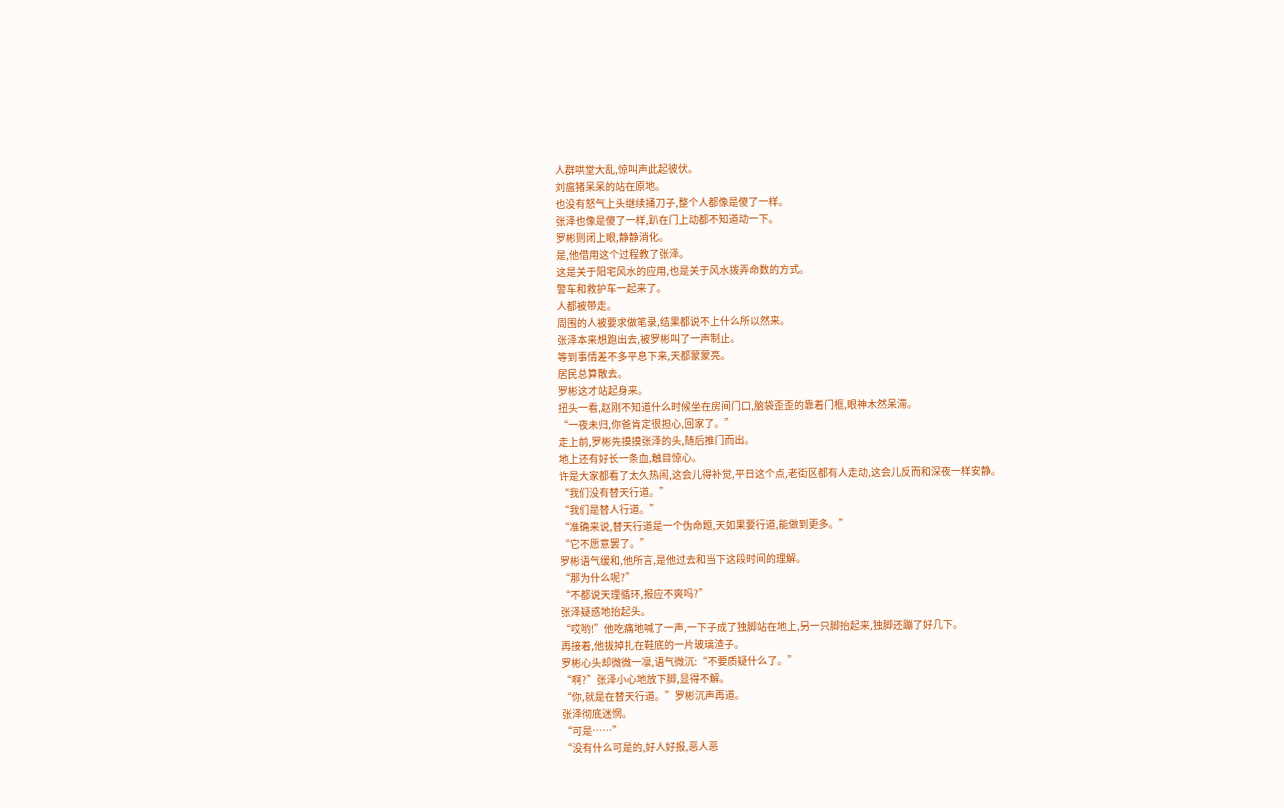人群哄堂大乱,惊叫声此起彼伏。
刘瘟猪呆呆的站在原地。
也没有怒气上头继续捅刀子,整个人都像是傻了一样。
张泽也像是傻了一样,趴在门上动都不知道动一下。
罗彬则闭上眼,静静消化。
是,他借用这个过程教了张泽。
这是关于阳宅风水的应用,也是关于风水拨弄命数的方式。
警车和救护车一起来了。
人都被带走。
周围的人被要求做笔录,结果都说不上什么所以然来。
张泽本来想跑出去,被罗彬叫了一声制止。
等到事情差不多平息下来,天都蒙蒙亮。
居民总算散去。
罗彬这才站起身来。
扭头一看,赵刚不知道什么时候坐在房间门口,脑袋歪歪的靠着门框,眼神木然呆滞。
“一夜未归,你爸肯定很担心,回家了。”
走上前,罗彬先摸摸张泽的头,随后推门而出。
地上还有好长一条血,触目惊心。
许是大家都看了太久热闹,这会儿得补觉,平日这个点,老街区都有人走动,这会儿反而和深夜一样安静。
“我们没有替天行道。”
“我们是替人行道。”
“准确来说,替天行道是一个伪命题,天如果要行道,能做到更多。”
“它不愿意罢了。”
罗彬语气缓和,他所言,是他过去和当下这段时间的理解。
“那为什么呢?”
“不都说天理循环,报应不爽吗?”
张泽疑惑地抬起头。
“哎哟!”他吃痛地喊了一声,一下子成了独脚站在地上,另一只脚抬起来,独脚还蹦了好几下。
再接着,他拔掉扎在鞋底的一片玻璃渣子。
罗彬心头却微微一凛,语气微沉:“不要质疑什么了。”
“啊?”张泽小心地放下脚,显得不解。
“你,就是在替天行道。”罗彬沉声再道。
张泽彻底迷惘。
“可是……”
“没有什么可是的,好人好报,恶人恶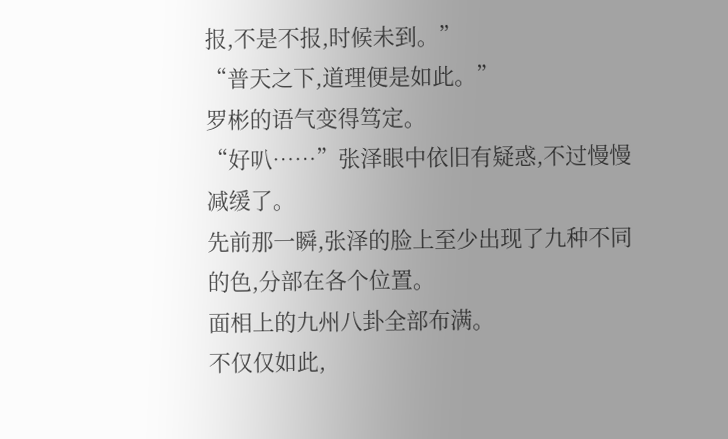报,不是不报,时候未到。”
“普天之下,道理便是如此。”
罗彬的语气变得笃定。
“好叭……”张泽眼中依旧有疑惑,不过慢慢减缓了。
先前那一瞬,张泽的脸上至少出现了九种不同的色,分部在各个位置。
面相上的九州八卦全部布满。
不仅仅如此,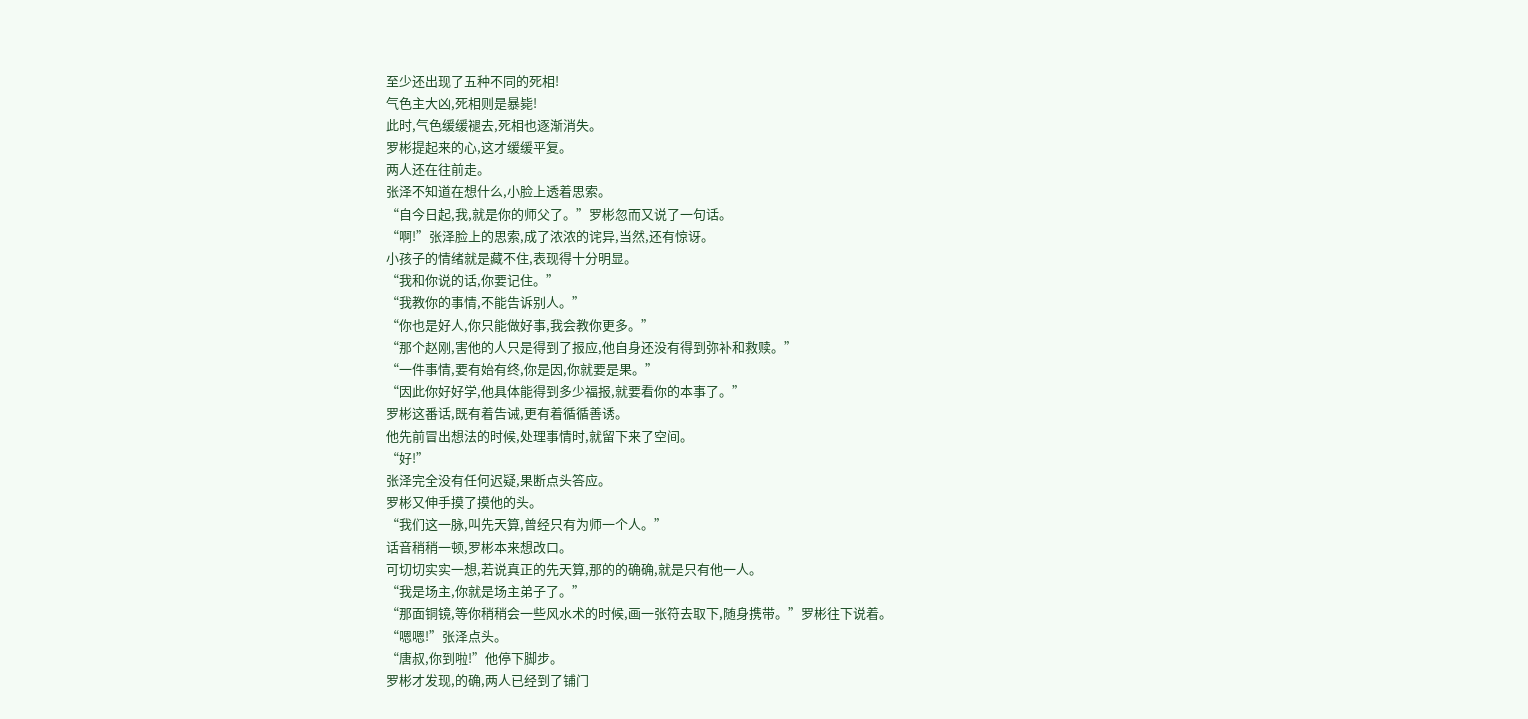至少还出现了五种不同的死相!
气色主大凶,死相则是暴毙!
此时,气色缓缓褪去,死相也逐渐消失。
罗彬提起来的心,这才缓缓平复。
两人还在往前走。
张泽不知道在想什么,小脸上透着思索。
“自今日起,我,就是你的师父了。”罗彬忽而又说了一句话。
“啊!”张泽脸上的思索,成了浓浓的诧异,当然,还有惊讶。
小孩子的情绪就是藏不住,表现得十分明显。
“我和你说的话,你要记住。”
“我教你的事情,不能告诉别人。”
“你也是好人,你只能做好事,我会教你更多。”
“那个赵刚,害他的人只是得到了报应,他自身还没有得到弥补和救赎。”
“一件事情,要有始有终,你是因,你就要是果。”
“因此你好好学,他具体能得到多少福报,就要看你的本事了。”
罗彬这番话,既有着告诫,更有着循循善诱。
他先前冒出想法的时候,处理事情时,就留下来了空间。
“好!”
张泽完全没有任何迟疑,果断点头答应。
罗彬又伸手摸了摸他的头。
“我们这一脉,叫先天算,曾经只有为师一个人。”
话音稍稍一顿,罗彬本来想改口。
可切切实实一想,若说真正的先天算,那的的确确,就是只有他一人。
“我是场主,你就是场主弟子了。”
“那面铜镜,等你稍稍会一些风水术的时候,画一张符去取下,随身携带。”罗彬往下说着。
“嗯嗯!”张泽点头。
“唐叔,你到啦!”他停下脚步。
罗彬才发现,的确,两人已经到了铺门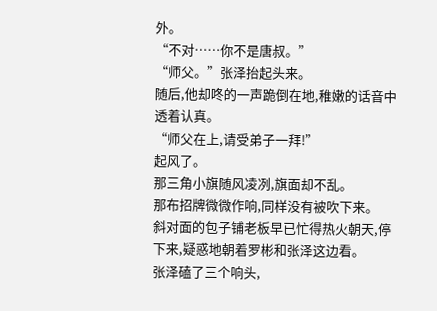外。
“不对……你不是唐叔。”
“师父。”张泽抬起头来。
随后,他却咚的一声跪倒在地,稚嫩的话音中透着认真。
“师父在上,请受弟子一拜!”
起风了。
那三角小旗随风凌冽,旗面却不乱。
那布招牌微微作响,同样没有被吹下来。
斜对面的包子铺老板早已忙得热火朝天,停下来,疑惑地朝着罗彬和张泽这边看。
张泽磕了三个响头,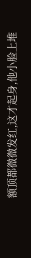额顶都微微发红,这才起身,他小脸上堆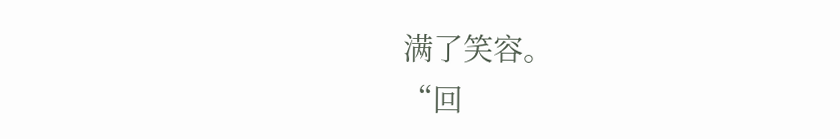满了笑容。
“回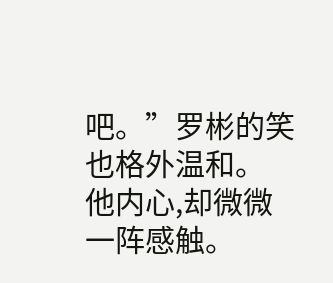吧。”罗彬的笑也格外温和。
他内心,却微微一阵感触。